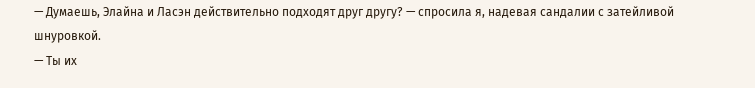— Думаешь, Элайна и Ласэн действительно подходят друг другу? — спросила я, надевая сандалии с затейливой шнуровкой.
— Ты их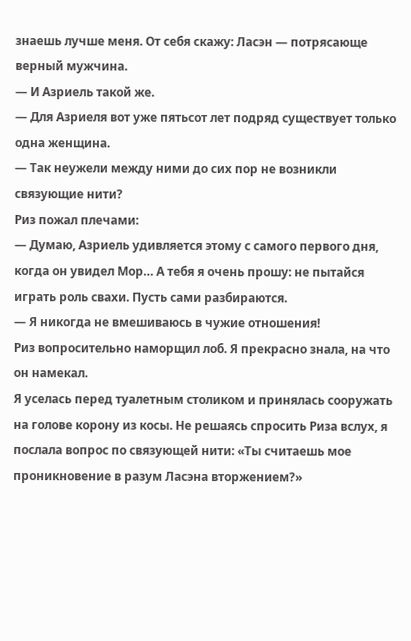знаешь лучше меня. От себя скажу: Ласэн — потрясающе верный мужчина.
— И Азриель такой же.
— Для Азриеля вот уже пятьсот лет подряд существует только одна женщина.
— Так неужели между ними до сих пор не возникли связующие нити?
Риз пожал плечами:
— Думаю, Азриель удивляется этому с самого первого дня, когда он увидел Мор… А тебя я очень прошу: не пытайся играть роль свахи. Пусть сами разбираются.
— Я никогда не вмешиваюсь в чужие отношения!
Риз вопросительно наморщил лоб. Я прекрасно знала, на что он намекал.
Я уселась перед туалетным столиком и принялась сооружать на голове корону из косы. Не решаясь спросить Риза вслух, я послала вопрос по связующей нити: «Ты считаешь мое проникновение в разум Ласэна вторжением?»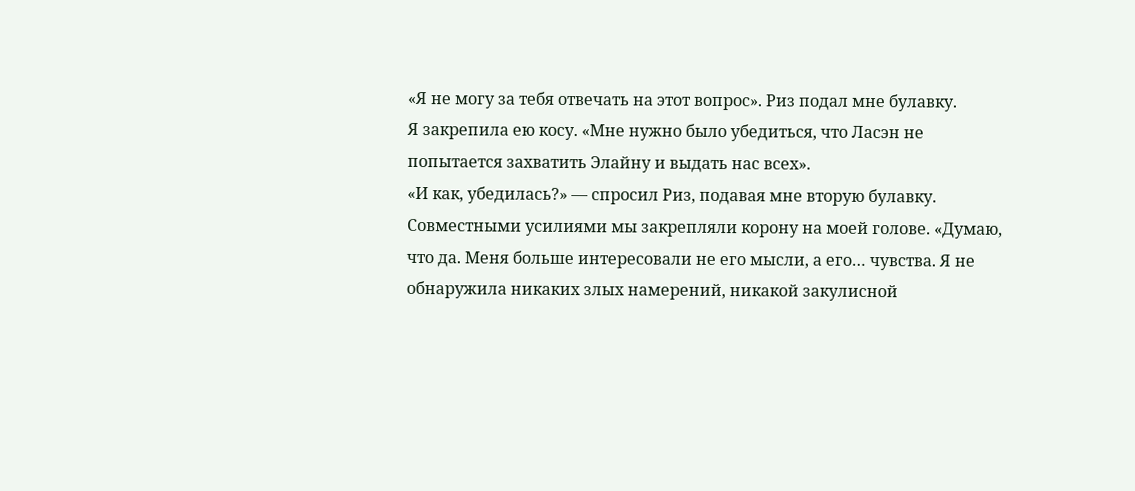«Я не могу за тебя отвечать на этот вопрос». Риз подал мне булавку.
Я закрепила ею косу. «Мне нужно было убедиться, что Ласэн не попытается захватить Элайну и выдать нас всех».
«И как, убедилась?» — спросил Риз, подавая мне вторую булавку.
Совместными усилиями мы закрепляли корону на моей голове. «Думаю, что да. Меня больше интересовали не его мысли, а его… чувства. Я не обнаружила никаких злых намерений, никакой закулисной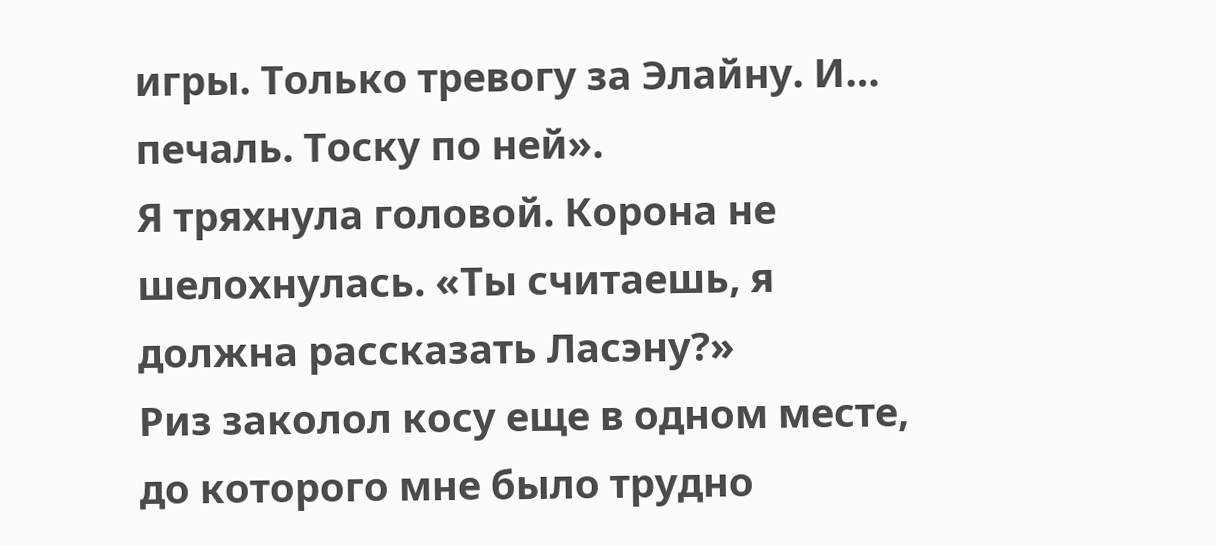игры. Только тревогу за Элайну. И… печаль. Тоску по ней».
Я тряхнула головой. Корона не шелохнулась. «Ты считаешь, я должна рассказать Ласэну?»
Риз заколол косу еще в одном месте, до которого мне было трудно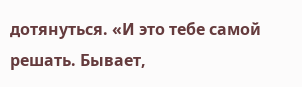дотянуться. «И это тебе самой решать. Бывает,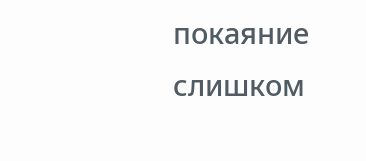покаяние слишком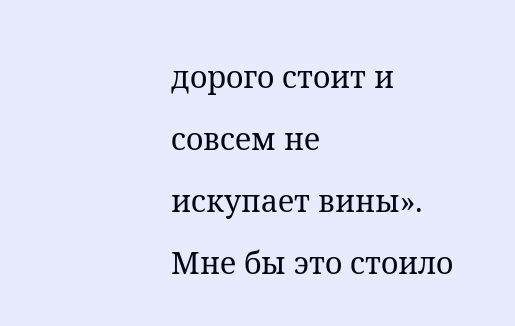дорого стоит и совсем не искупает вины».
Мне бы это стоило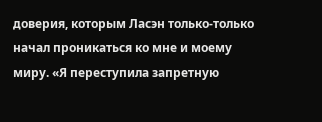доверия, которым Ласэн только-только начал проникаться ко мне и моему миру. «Я переступила запретную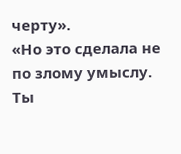черту».
«Но это сделала не по злому умыслу. Ты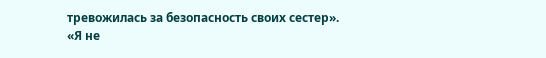тревожилась за безопасность своих сестер».
«Я не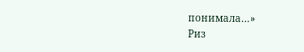понимала…»
Риз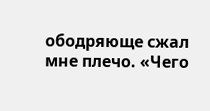ободряюще сжал мне плечо. «Чего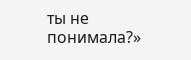ты не понимала?»